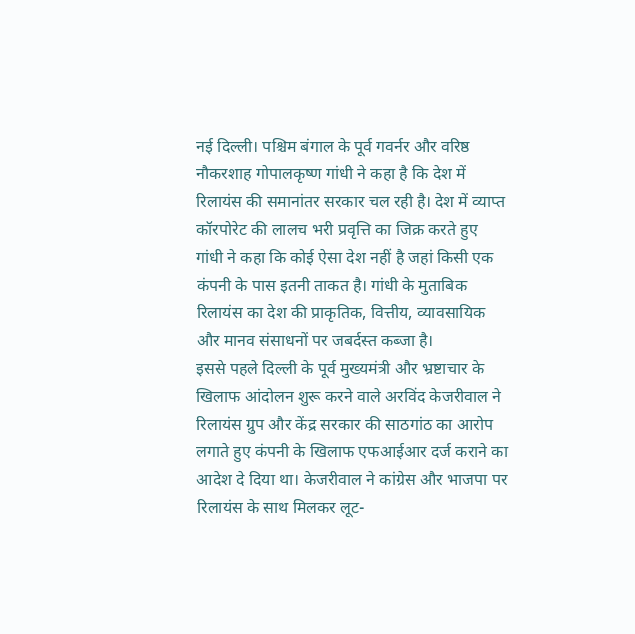नई दिल्ली। पश्चिम बंगाल के पूर्व गवर्नर और वरिष्ठ नौकरशाह गोपालकृष्ण गांधी ने कहा है कि देश में रिलायंस की समानांतर सरकार चल रही है। देश में व्याप्त कॉरपोरेट की लालच भरी प्रवृत्ति का जिक्र करते हुए गांधी ने कहा कि कोई ऐसा देश नहीं है जहां किसी एक कंपनी के पास इतनी ताकत है। गांधी के मुताबिक रिलायंस का देश की प्राकृतिक, वित्तीय, व्यावसायिक और मानव संसाधनों पर जबर्दस्त कब्जा है।
इससे पहले दिल्ली के पूर्व मुख्यमंत्री और भ्रष्टाचार के खिलाफ आंदोलन शुरू करने वाले अरविंद केजरीवाल ने रिलायंस ग्रुप और केंद्र सरकार की साठगांठ का आरोप लगाते हुए कंपनी के खिलाफ एफआईआर दर्ज कराने का आदेश दे दिया था। केजरीवाल ने कांग्रेस और भाजपा पर रिलायंस के साथ मिलकर लूट-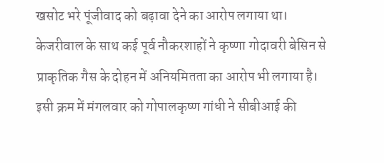खसोट भरे पूंजीवाद को बढ़ावा देने का आरोप लगाया था। केजरीवाल के साथ कई पूर्व नौकरशाहों ने कृष्णा गोदावरी बेसिन से प्राकृतिक गैस के दोहन में अनियमितता का आरोप भी लगाया है। इसी क्रम में मंगलवार को गोपालकृष्ण गांधी ने सीबीआई की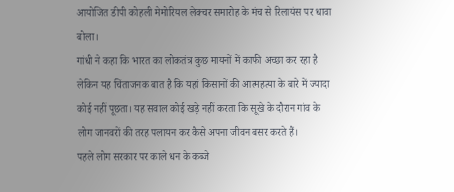आयोजित डीपी कोहली मेमोरियल लेक्चर समारोह के मंच से रिलायंस पर धावा बोला।
गांधी ने कहा कि भारत का लोकतंत्र कुछ मायनों में काफी अच्छा कर रहा है लेकिन यह चिंताजनक बात है कि यहां किसानों की आत्महत्या के बारे में ज्यादा कोई नहीं पूछता। यह सवाल कोई खड़े नहीं करता कि सूखे के दौरान गांव के लोग जानवरों की तरह पलायन कर कैसे अपना जीवन बसर करते हैं।
पहले लोग सरकार पर काले धन के कब्जे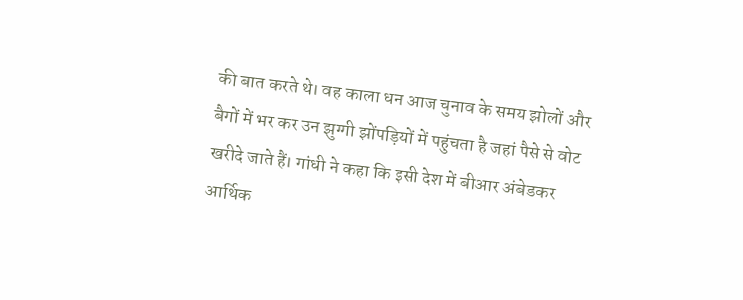की बात करते थे। वह काला धन आज चुनाव के समय झोलों और बैगों में भर कर उन झुग्गी झोंपड़ियों में पहुंचता है जहां पैसे से वोट खरीदे जाते हैं। गांधी ने कहा कि इसी देश में बीआर अंबेडकर आर्थिक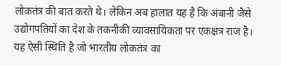लोकतंत्र की बात करते थे। लेकिन अब हालात यह है कि अंबानी जैसे उद्योगपतियों का देश के तकनीकी व्यावसायिकता पर एकक्षत्र राज है। यह ऐसी स्थिति है जो भारतीय लोकतंत्र का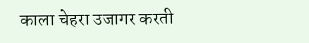काला चेहरा उजागर करती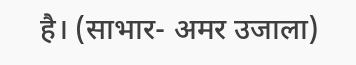है। (साभार- अमर उजाला)